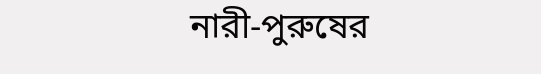নারী-পুরুষের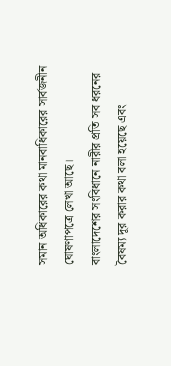সমান অধিকারের কথা মানবাধিকারের সার্বজনীন ঘোষণাপত্রে লেখা আছে।
বাংলাদেশের সংবিধানে নারীর প্রতি সব ধরনের বৈষম্য দূর করার কথা বলা হয়েছে এবং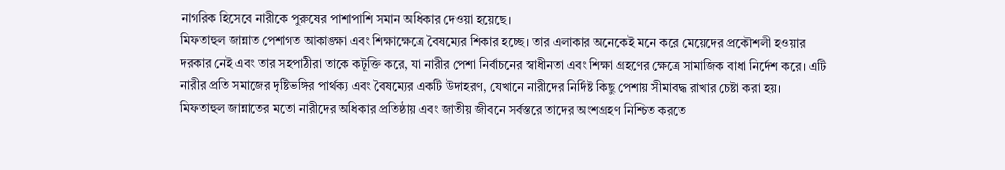নাগরিক হিসেবে নারীকে পুরুষের পাশাপাশি সমান অধিকার দেওয়া হয়েছে।
মিফতাহুল জান্নাত পেশাগত আকাঙ্ক্ষা এবং শিক্ষাক্ষেত্রে বৈষম্যের শিকার হচ্ছে। তার এলাকার অনেকেই মনে করে মেয়েদের প্রকৌশলী হওয়ার দরকার নেই এবং তার সহপাঠীরা তাকে কটূক্তি করে, যা নারীর পেশা নির্বাচনের স্বাধীনতা এবং শিক্ষা গ্রহণের ক্ষেত্রে সামাজিক বাধা নির্দেশ করে। এটি নারীর প্রতি সমাজের দৃষ্টিভঙ্গির পার্থক্য এবং বৈষম্যের একটি উদাহরণ, যেখানে নারীদের নির্দিষ্ট কিছু পেশায় সীমাবদ্ধ রাখার চেষ্টা করা হয়।
মিফতাহুল জান্নাতের মতো নারীদের অধিকার প্রতিষ্ঠায় এবং জাতীয় জীবনে সর্বস্তরে তাদের অংশগ্রহণ নিশ্চিত করতে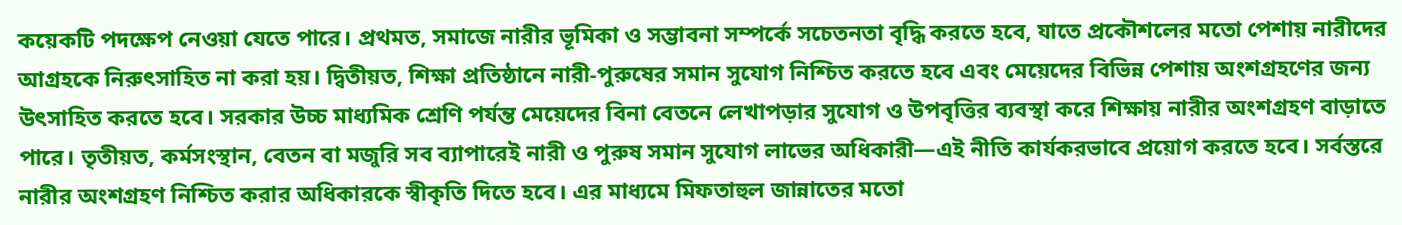কয়েকটি পদক্ষেপ নেওয়া যেতে পারে। প্রথমত, সমাজে নারীর ভূমিকা ও সম্ভাবনা সম্পর্কে সচেতনতা বৃদ্ধি করতে হবে, যাতে প্রকৌশলের মতো পেশায় নারীদের আগ্রহকে নিরুৎসাহিত না করা হয়। দ্বিতীয়ত, শিক্ষা প্রতিষ্ঠানে নারী-পুরুষের সমান সুযোগ নিশ্চিত করতে হবে এবং মেয়েদের বিভিন্ন পেশায় অংশগ্রহণের জন্য উৎসাহিত করতে হবে। সরকার উচ্চ মাধ্যমিক শ্রেণি পর্যন্ত মেয়েদের বিনা বেতনে লেখাপড়ার সুযোগ ও উপবৃত্তির ব্যবস্থা করে শিক্ষায় নারীর অংশগ্রহণ বাড়াতে পারে। তৃতীয়ত, কর্মসংস্থান, বেতন বা মজুরি সব ব্যাপারেই নারী ও পুরুষ সমান সুযোগ লাভের অধিকারী—এই নীতি কার্যকরভাবে প্রয়োগ করতে হবে। সর্বস্তরে নারীর অংশগ্রহণ নিশ্চিত করার অধিকারকে স্বীকৃতি দিতে হবে। এর মাধ্যমে মিফতাহুল জান্নাতের মতো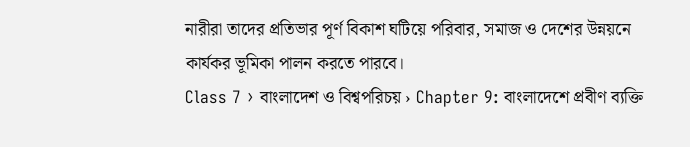নারীরা তাদের প্রতিভার পূর্ণ বিকাশ ঘটিয়ে পরিবার, সমাজ ও দেশের উন্নয়নে কার্যকর ভূমিকা পালন করতে পারবে।
Class 7 › বাংলাদেশ ও বিশ্বপরিচয় › Chapter 9: বাংলাদেশে প্রবীণ ব্যক্তি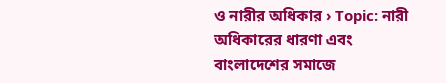ও নারীর অধিকার › Topic: নারী অধিকারের ধারণা এবং বাংলাদেশের সমাজে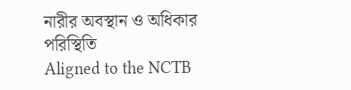নারীর অবস্থান ও অধিকার পরিস্থিতি
Aligned to the NCTB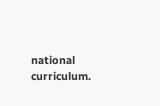national curriculum.